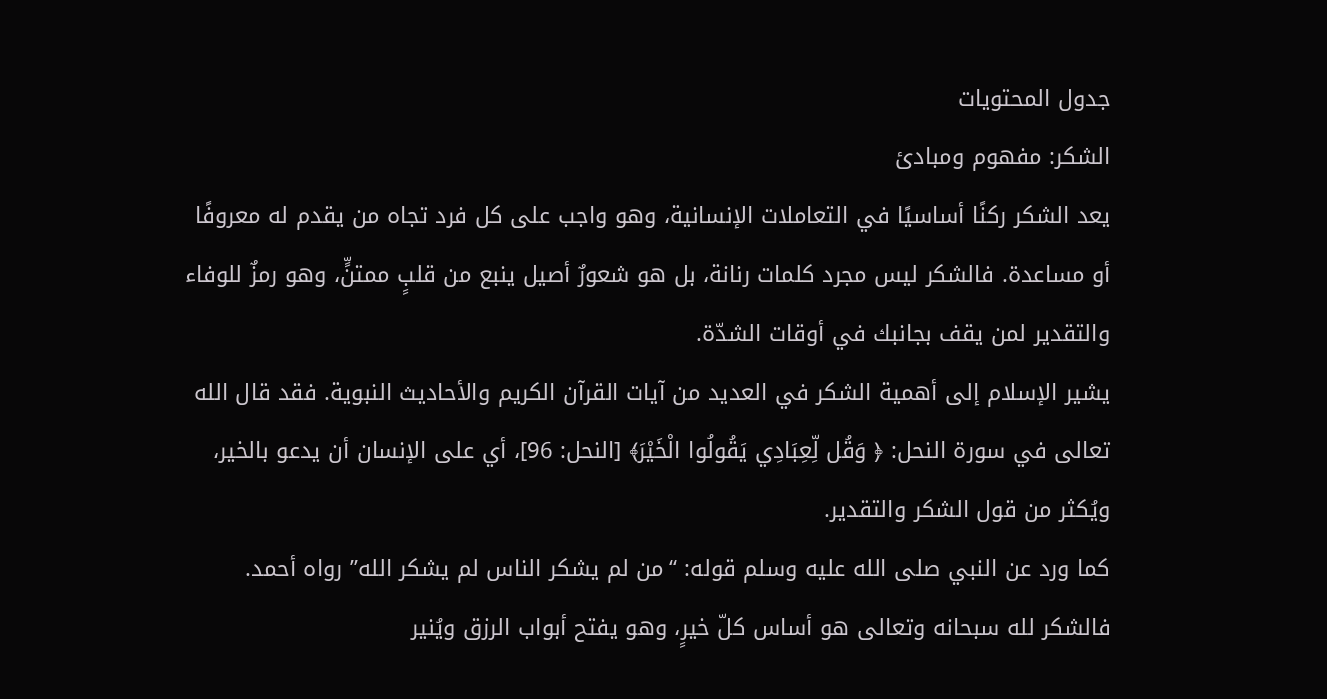جدول المحتويات
الشكر: مفهوم ومبادئ
يعد الشكر ركنًا أساسيًا في التعاملات الإنسانية، وهو واجب على كل فرد تجاه من يقدم له معروفًا أو مساعدة. فالشكر ليس مجرد كلمات رنانة، بل هو شعورٌ أصيل ينبع من قلبٍ ممتنٍّ، وهو رمزٌ للوفاء والتقدير لمن يقف بجانبك في أوقات الشدّة.
يشير الإسلام إلى أهمية الشكر في العديد من آيات القرآن الكريم والأحاديث النبوية. فقد قال الله تعالى في سورة النحل: ﴿ وَقُل لِّعِبَادِي يَقُولُوا الْخَيْرَ﴾ [النحل: 96]، أي على الإنسان أن يدعو بالخير، ويُكثر من قول الشكر والتقدير.
كما ورد عن النبي صلى الله عليه وسلم قوله: “من لم يشكر الناس لم يشكر الله” رواه أحمد.
فالشكر لله سبحانه وتعالى هو أساس كلّ خيرٍ، وهو يفتح أبواب الرزق ويُنير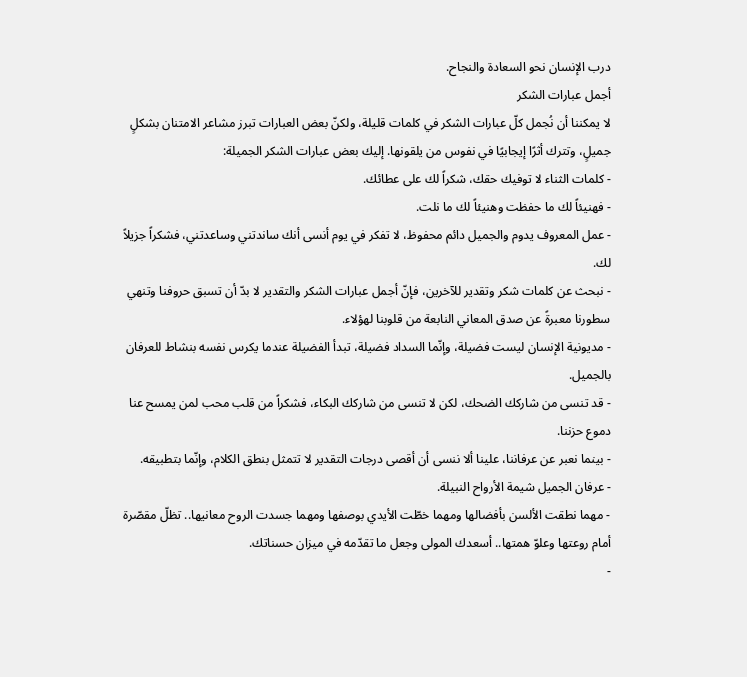درب الإنسان نحو السعادة والنجاح.
أجمل عبارات الشكر
لا يمكننا أن نُجمل كلّ عبارات الشكر في كلمات قليلة، ولكنّ بعض العبارات تبرز مشاعر الامتنان بشكلٍ جميلٍ، وتترك أثرًا إيجابيًا في نفوس من يلقونها. إليك بعض عبارات الشكر الجميلة:
- كلمات الثناء لا توفيك حقك، شكراً لك على عطائك.
- فهنيئاً لك ما حفظت وهنيئاً لك ما نلت.
- عمل المعروف يدوم والجميل دائم محفوظ، لا تفكر في يوم أنسى أنك ساندتني وساعدتني، فشكراً جزيلاً لك.
- نبحث عن كلمات شكر وتقدير للآخرين، فإنّ أجمل عبارات الشكر والتقدير لا بدّ أن تسبق حروفنا وتنهي سطورنا معبرةً عن صدق المعاني النابعة من قلوبنا لهؤلاء.
- مديونية الإنسان ليست فضيلة، وإنّما السداد فضيلة، تبدأ الفضيلة عندما يكرس نفسه بنشاط للعرفان بالجميل.
- قد تنسى من شاركك الضحك، لكن لا تنسى من شاركك البكاء، فشكراً من قلب محب لمن يمسح عنا دموع حزننا.
- بينما نعبر عن عرفاننا، علينا ألا ننسى أن أقصى درجات التقدير لا تتمثل بنطق الكلام، وإنّما بتطبيقه.
- عرفان الجميل شيمة الأرواح النبيلة.
- مهما نطقت الألسن بأفضالها ومهما خطّت الأيدي بوصفها ومهما جسدت الروح معانيها.. تظلّ مقصّرة أمام روعتها وعلوّ همتها.. أسعدك المولى وجعل ما تقدّمه في ميزان حسناتك.
-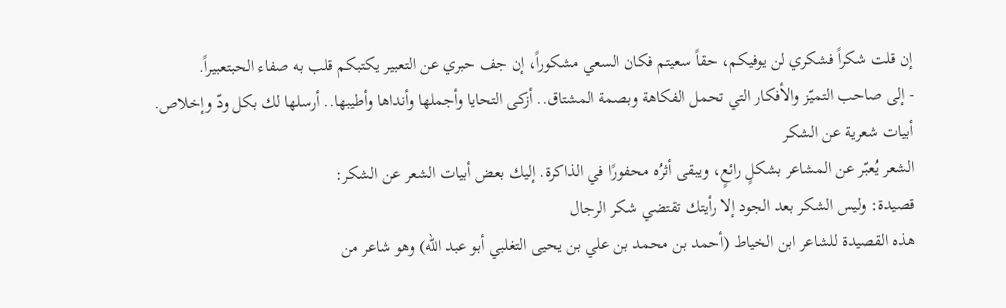إن قلت شكراً فشكري لن يوفيكم، حقاً سعيتم فكان السعي مشكوراً، إن جف حبري عن التعبير يكتبكم قلب به صفاء الحبتعبيراً.
- إلى صاحب التميّز والأفكار التي تحمل الفكاهة وبصمة المشتاق.. أزكى التحايا وأجملها وأنداها وأطيبها.. أرسلها لك بكل ودّ وإخلاص.
أبيات شعرية عن الشكر
الشعر يُعبّر عن المشاعر بشكلٍ رائعٍ، ويبقى أثرُه محفورًا في الذاكرة. إليك بعض أبيات الشعر عن الشكر:
قصيدة: وليس الشكر بعد الجود إلا رأيتك تقتضي شكر الرجال
هذه القصيدة للشاعر ابن الخياط (أحمد بن محمد بن علي بن يحيى التغلبي أبو عبد الله) وهو شاعر من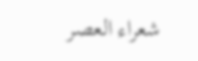شعراء العصر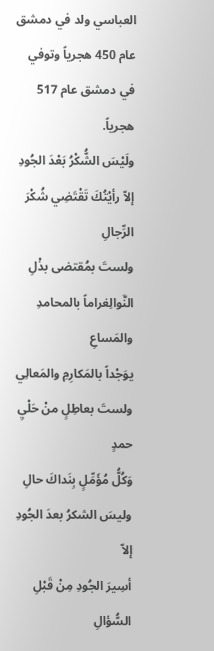العباسي ولد في دمشق عام 450 هجرياً وتوفي في دمشق عام 517 هجرياً.
ولَيْسَ الشُّكْرُ بَعْدَ الجُودِ إلاّ رأيْتُكَ تَقْتَضِي شُكْرَ الرِّجالِ
ولستَ بمُقتضى بذْلِ النَّوالِغراماً بالمحامدِ والمَساعِ
يوَجْداً بالمَكارِمِ والمَعالِي
ولستَ بعاطِلٍ منْ حَلْيِ حمدٍ
وَكُلُّ مُؤَمِّلٍ بِنَداكَ حالِ
وليسَ الشكرُ بعدَ الجُودِ إلاّ
أسِيرَ الجُودِ مِنْ قَبْلِ السُّؤالِ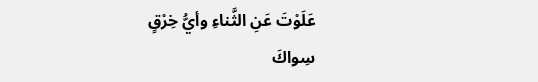عَلَوْتَ عَنِ الثَّناءِ وأيُّ خِرْقٍ
سِواكَ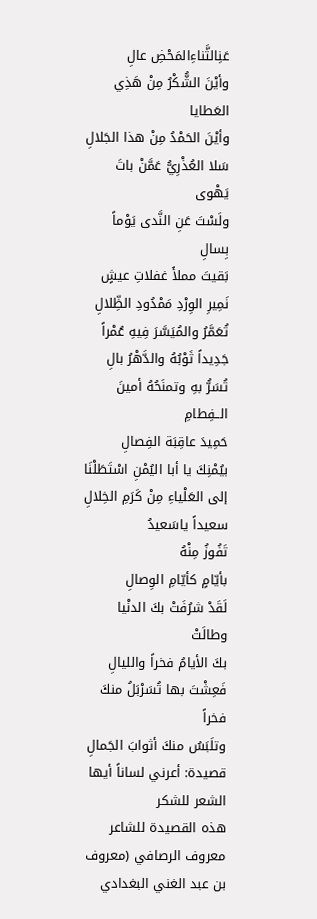عَنِالثَّناءِالمَحْضِ عالِ
وأيْنَ الشُّكْرُ مِنْ هَذِي العَطايا
وأيْنَ الحَمْدُ مِنْ هذا الجَلالِ
سَلا العُذْرِيُّ عَمَّنْ باتَ يَهْوى
ولَسْتَ عَنِ النَّدى يَوْماً بِسالِ
بَقيتَ مملأَ غفلاتِ عيشٍ
نَمِيرِ الوِرْدِ مَمْدُودِ الظِّلالِ
تُعَمَّرُ والمُيَسَّرَ فِيهِ عُمْراً
جَدِيداً ثَوْبُهُ والدَّهْرُ بالِ
تُسَرُّ بهِ وتمنَحُهُ أمينَ الــفِطامِ
حَمِيدَ عاقِبَة الفِصالِ
بيُمْنِكَ يا أبا اليُمْنِ اسْتَطَلْنَا
إلى العَلْياءِ مِنْ كَرَمِ الخِلالِ
سعيداً ياسَعيدُ
تَفُوزُ مِنْهُ
بأيّامٍ كأيّامِ الوِصالِ
لَقَدْ شرُفَتْ بكَ الدنْيا وطالَتْ
بكَ الأيامُ فخراً والليالِ
فَعِشْتَ بها تُسَرْبَلُ منكَ فخراً
وتلَبَسُ منكَ أثوابَ الجَمالِ
قصيدة: أعرني لساناً أيها الشعر للشكر
هذه القصيدة للشاعر معروف الرصافي (معروف بن عبد الغني البغدادي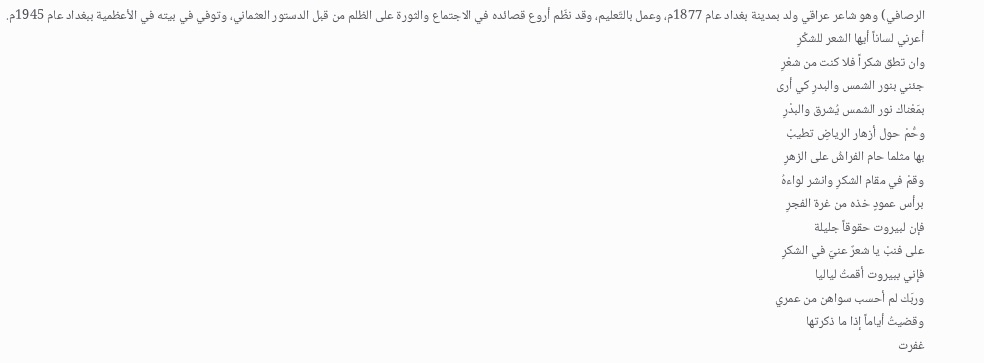الرصافي) وهو شاعر عراقي ولد بمدينة بغداد عام 1877م، وعمل بالتّعليم، وقد نظّم أروع قصائده في الاجتماع والثورة على الظلم من قبل الدستور العثماني، وتوفي في بيته في الأعظمية ببغداد عام 1945م.
أعرني لساناً أيها الشعر للشكْرِ
وان تطق شكراً فلا كنت من شعْرِ
جئني بنور الشمس والبدرِ كي أرى
بمَعْناك نور الشمس يُشرق والبدْرِ
وحُّمْ حول أزهار الرياضِ تطيبْ
بها مثلما حام الفراشُ على الزهرِ
وقمْ في مقام الشكرِ وانشر لواءهُ
برأس عمودٍ خذه من غرة الفجرِ
فإن لبيروت حقوقاً جليلة
على فنبْ يا شعرٌ عنيَ في الشكرِ
فإني ببيروت أقمتُ لياليا
وربَك لم أحسب سواهن من عمري
وقضيتُ أياماً إذا ما ذكرتها
غفرت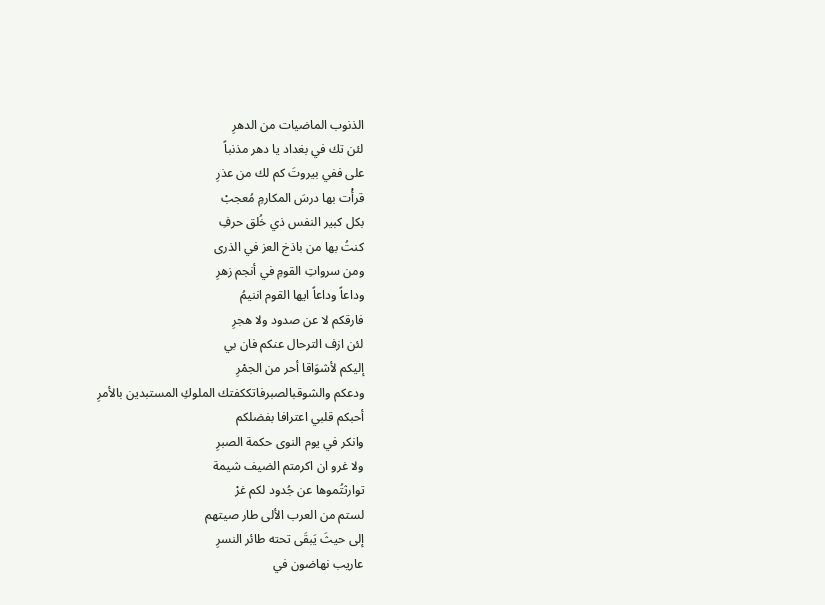الذنوب الماضيات من الدهرِ
لئن تك في بغداد يا دهر مذنباً
على ففي بيروتَ كم لك من عذرِ
قرأْت بها درسَ المكارمِ مُعجبْ
بكل كبير النفس ذي خُلق حرفِ
كنتُ بها من باذخ العز في الذرى
ومن سرواتِ القومِ في أنجم زهرِ
وداعاً وداعاً ايها القوم اننيمُ
فارقكم لا عن صدود ولا هجرِ
لئن ازف الترحال عنكم فان بي
إليكم لأشوَاقا أحر من الجمْرِ
ودعكم والشوقبالصبرفاتككفتك الملوكِ المستبدين بالأمرِ
أحبكم قلبي اعترافا بفضلكم
وانكر في يوم النوى حكمة الصبرِ
ولا غرو ان اكرمتم الضيف شيمة
توارثتُموها عن جُدود لكم غرْ
لستم من العرب الألى طار صيتهم
إلى حيثَ يَبقَى تحته طائر النسرِ
عاريب نهاضون في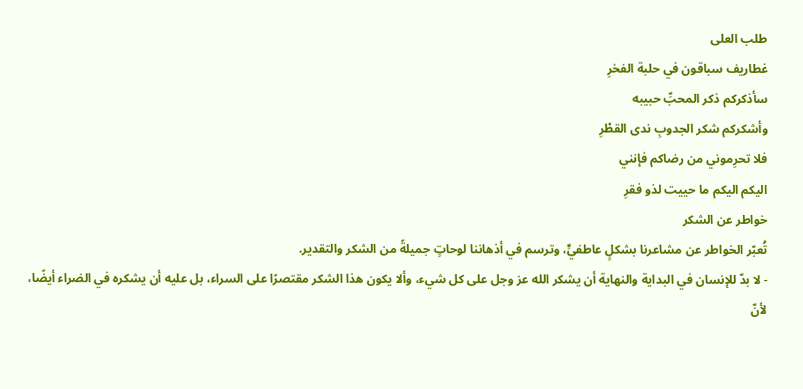طلب العلى
غطاريف سباقون في حلبة الفخرِ
سأذكركم ذكر المحبِّ حبيبه
وأشكركم شكر الجدوبِ ندى القطْرِ
فلا تحرِموني من رضاكم فإنني
اليكم اليكم ما حييت لذو فقرِ
خواطر عن الشكر
تُعبّر الخواطر عن مشاعرنا بشكلٍ عاطفيٍّ، وترسم في أذهاننا لوحاتٍ جميلةً من الشكر والتقدير.
- لا بدّ للإنسان في البداية والنهاية أن يشكر الله عز وجل على كل شيء، وألا يكون هذا الشكر مقتصرًا على السراء، بل عليه أن يشكره في الضراء أيضًا، لأنّ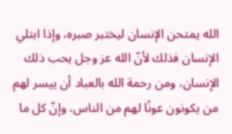الله يمتحن الإنسان ليختبر صبره، وإذا ابتلي الإنسان فذلك لأنّ الله عز وجل يحب ذلك الإنسان، ومن رحمة الله بالعباد أن ييسر لهم من يكونون عونًا لهم من الناس، وإنّ كل ما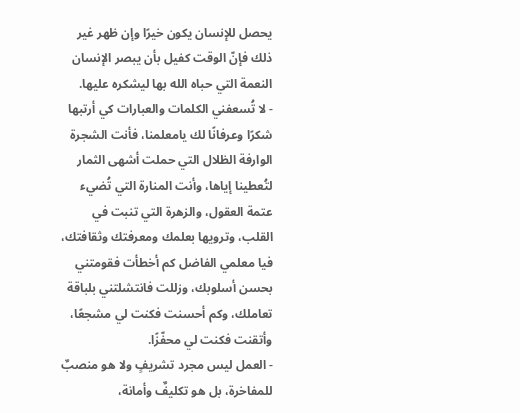يحصل للإنسان يكون خيرًا وإن ظهر غير ذلك فإنّ الوقت كفيل بأن يبصر الإنسان النعمة التي حباه الله بها ليشكره عليها.
- لا تُسعفني الكلمات والعبارات كي أرتبها شكرًا وعرفانًا لك يامعلمنا، فأنت الشجرة الوارفة الظلال التي حملت أشهى الثمار لتُعطينا إياها، وأنت المنارة التي تُضيء عتمة العقول، والزهرة التي تنبت في القلب، وترويها بعلمك ومعرفتك وثقافتك، فيا معلمي الفاضل كم أخطأت فقومتني بحسن أسلوبك، وزللت فانتشلتني بلباقة تعاملك، وكم أحسنت فكنت لي مشجعًا، وأتقنت فكنت لي محفّزًا.
- العمل ليس مجرد تشريفٍ ولا هو منصبٌ للمفاخرة، بل هو تكليفٌ وأمانة،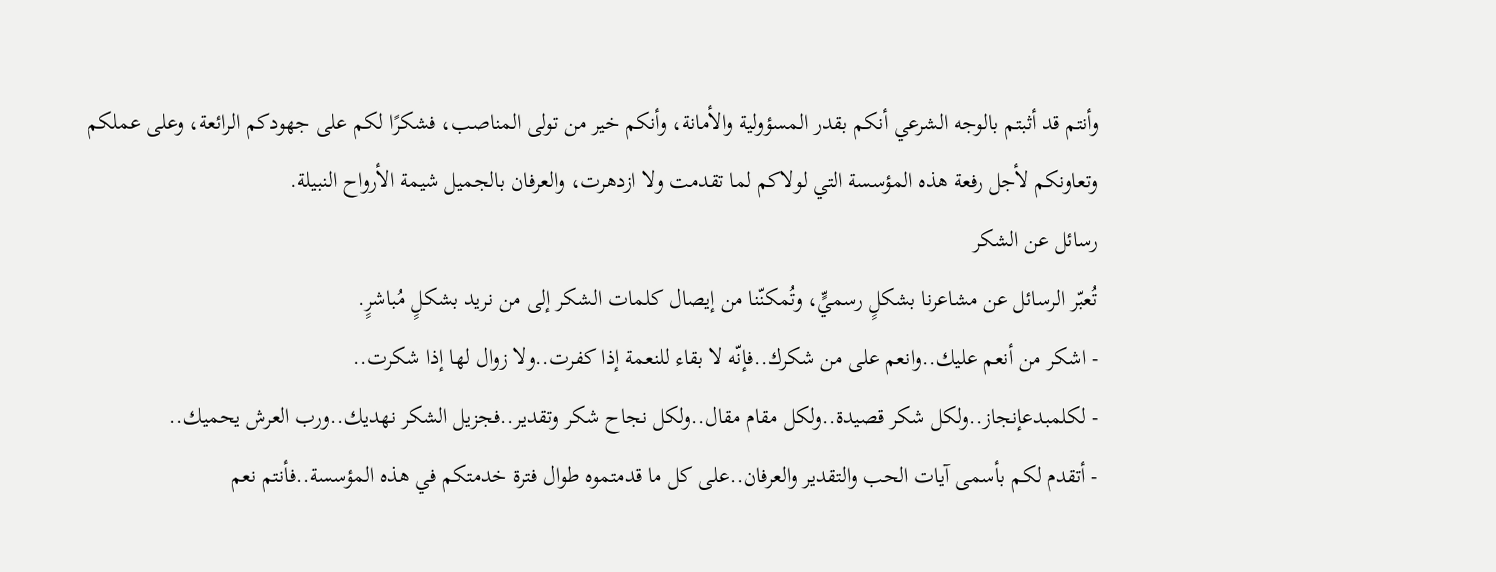وأنتم قد أثبتم بالوجه الشرعي أنكم بقدر المسؤولية والأمانة، وأنكم خير من تولى المناصب، فشكرًا لكم على جهودكم الرائعة، وعلى عملكم وتعاونكم لأجل رفعة هذه المؤسسة التي لولاكم لما تقدمت ولا ازدهرت، والعرفان بالجميل شيمة الأرواح النبيلة.
رسائل عن الشكر
تُعبّر الرسائل عن مشاعرنا بشكلٍ رسميٍّ، وتُمكنّنا من إيصال كلمات الشكر إلى من نريد بشكلٍ مُباشرٍ.
- اشكر من أنعم عليك..وانعم على من شكرك..فإنّه لا بقاء للنعمة إذا كفرت..ولا زوال لها إذا شكرت..
- لكلمبدعإنجاز..ولكل شكر قصيدة..ولكل مقام مقال..ولكل نجاح شكر وتقدير..فجزيل الشكر نهديك..ورب العرش يحميك..
- أتقدم لكم بأسمى آيات الحب والتقدير والعرفان..على كل ما قدمتموه طوال فترة خدمتكم في هذه المؤسسة..فأنتم نعم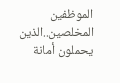الموظفين المخلصين..الذين يحملون أمانة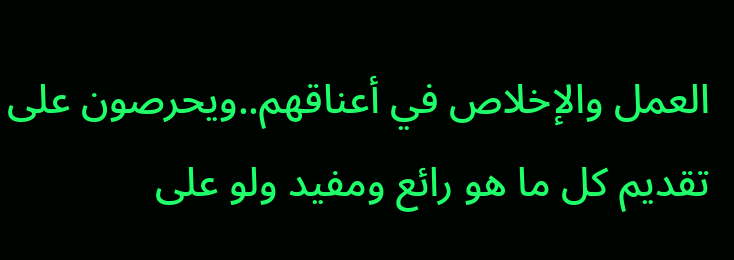العمل والإخلاص في أعناقهم..ويحرصون على تقديم كل ما هو رائع ومفيد ولو على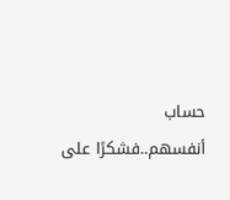حساب أنفسهم..فشكرًا على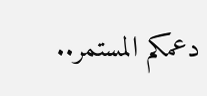دعمكم المستمر..